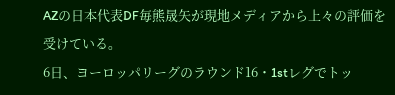AZの日本代表DF毎熊晟矢が現地メディアから上々の評価を受けている。
6日、ヨーロッパリーグのラウンド16・1stレグでトッ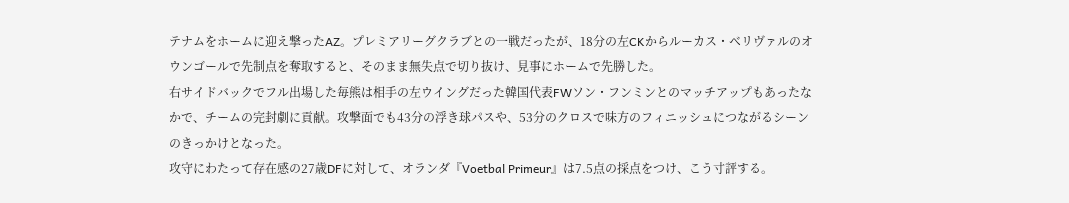テナムをホームに迎え撃ったAZ。プレミアリーグクラブとの一戦だったが、18分の左CKからルーカス・ベリヴァルのオウンゴールで先制点を奪取すると、そのまま無失点で切り抜け、見事にホームで先勝した。
右サイドバックでフル出場した毎熊は相手の左ウイングだった韓国代表FWソン・フンミンとのマッチアップもあったなかで、チームの完封劇に貢献。攻撃面でも43分の浮き球パスや、53分のクロスで味方のフィニッシュにつながるシーンのきっかけとなった。
攻守にわたって存在感の27歳DFに対して、オランダ『Voetbal Primeur』は7.5点の採点をつけ、こう寸評する。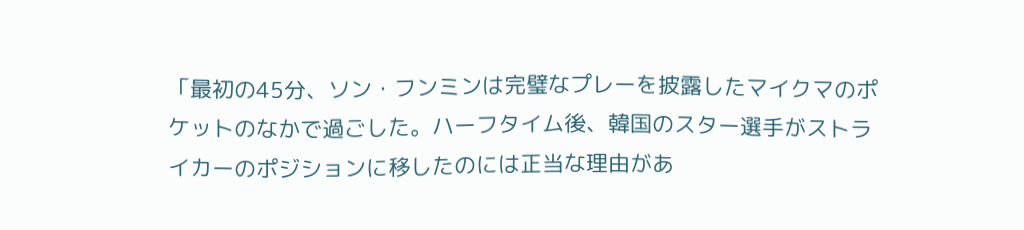「最初の45分、ソン・フンミンは完璧なプレーを披露したマイクマのポケットのなかで過ごした。ハーフタイム後、韓国のスター選手がストライカーのポジションに移したのには正当な理由があ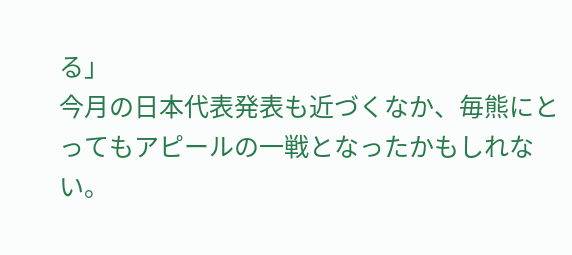る」
今月の日本代表発表も近づくなか、毎熊にとってもアピールの一戦となったかもしれない。